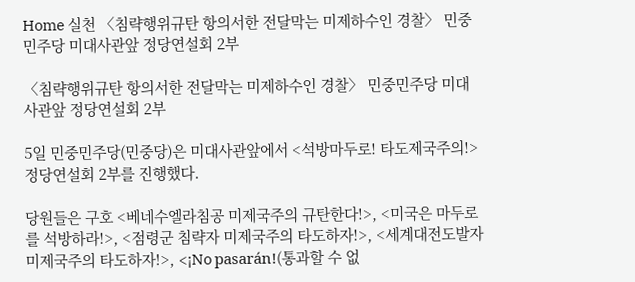Home 실천 〈침략행위규탄 항의서한 전달막는 미제하수인 경찰〉 민중민주당 미대사관앞 정당연설회 2부

〈침략행위규탄 항의서한 전달막는 미제하수인 경찰〉 민중민주당 미대사관앞 정당연설회 2부

5일 민중민주당(민중당)은 미대사관앞에서 <석방마두로! 타도제국주의!> 정당연설회 2부를 진행했다.

당원들은 구호 <베네수엘라침공 미제국주의 규탄한다!>, <미국은 마두로를 석방하라!>, <점령군 침략자 미제국주의 타도하자!>, <세계대전도발자 미제국주의 타도하자!>, <¡No pasarán!(통과할 수 없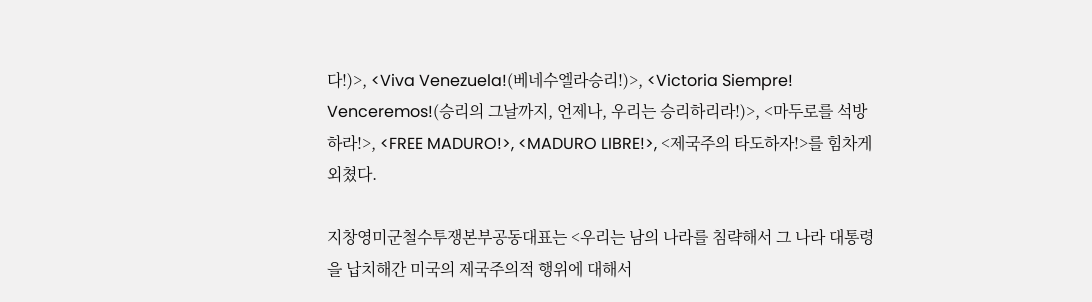다!)>, <Viva Venezuela!(베네수엘라승리!)>, <Victoria Siempre! Venceremos!(승리의 그날까지, 언제나, 우리는 승리하리라!)>, <마두로를 석방하라!>, <FREE MADURO!>, <MADURO LIBRE!>, <제국주의 타도하자!>를 힘차게 외쳤다.

지창영미군철수투쟁본부공동대표는 <우리는 남의 나라를 침략해서 그 나라 대통령을 납치해간 미국의 제국주의적 행위에 대해서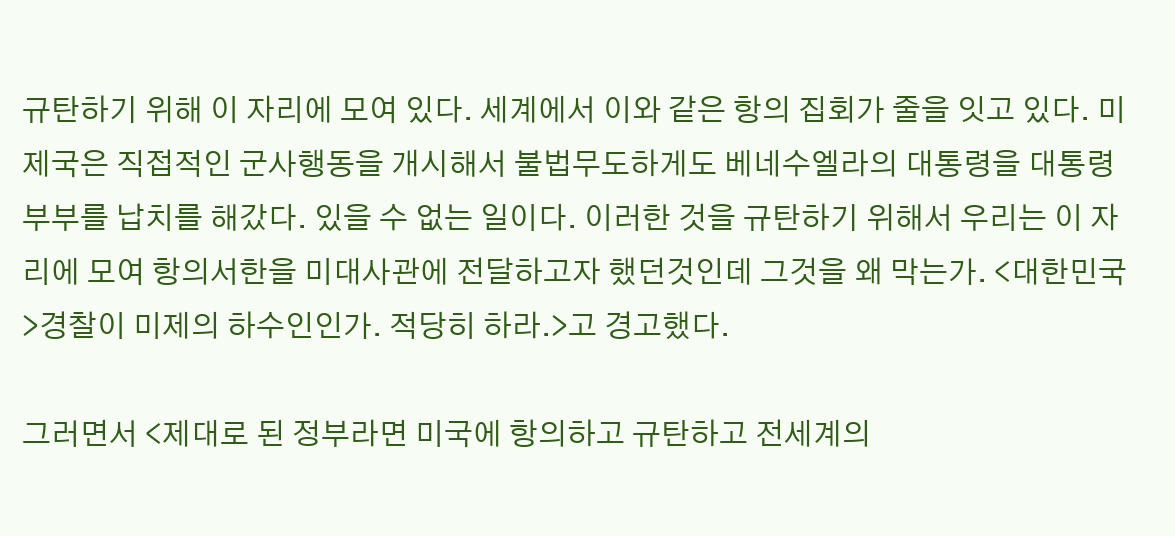규탄하기 위해 이 자리에 모여 있다. 세계에서 이와 같은 항의 집회가 줄을 잇고 있다. 미제국은 직접적인 군사행동을 개시해서 불법무도하게도 베네수엘라의 대통령을 대통령부부를 납치를 해갔다. 있을 수 없는 일이다. 이러한 것을 규탄하기 위해서 우리는 이 자리에 모여 항의서한을 미대사관에 전달하고자 했던것인데 그것을 왜 막는가. <대한민국>경찰이 미제의 하수인인가. 적당히 하라.>고 경고했다.

그러면서 <제대로 된 정부라면 미국에 항의하고 규탄하고 전세계의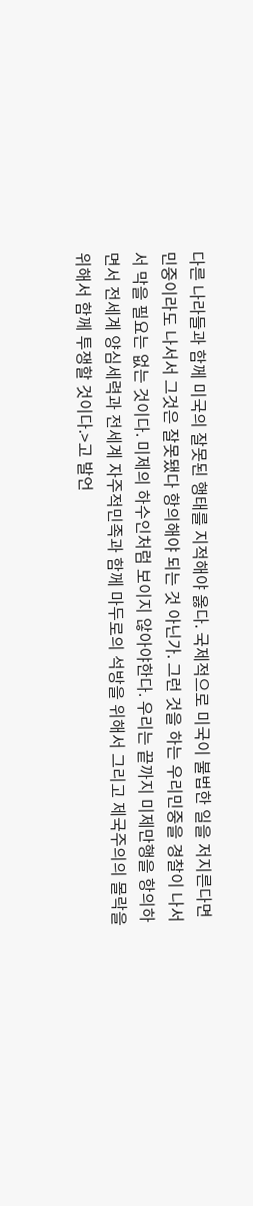다른 나라들과 함께 미국의 잘못된 행태를 지적해야 옳다. 국제적으로 미국이 불법한 일을 저지른다면 민중이라도 나서서 그것은 잘못됐다 항의해야 되는 것 아닌가. 그런 것을 하는 우리민중을 경찰이 나서서 막을 필요는 없는 것이다. 미제의 하수인처럼 보이지 않아야한다. 우리는 끝까지 미제만행을 항의하면서 전세계 양심세력과 전세계 자주적민족과 함께 마두로의 석방을 위해서 그리고 제국주의의 몰락을 위해서 함께 투쟁할 것이다.>고 발언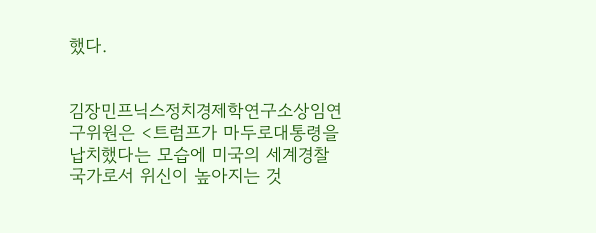했다.


김장민프닉스정치경제학연구소상임연구위원은 <트럼프가 마두로대통령을 납치했다는 모습에 미국의 세계경찰국가로서 위신이 높아지는 것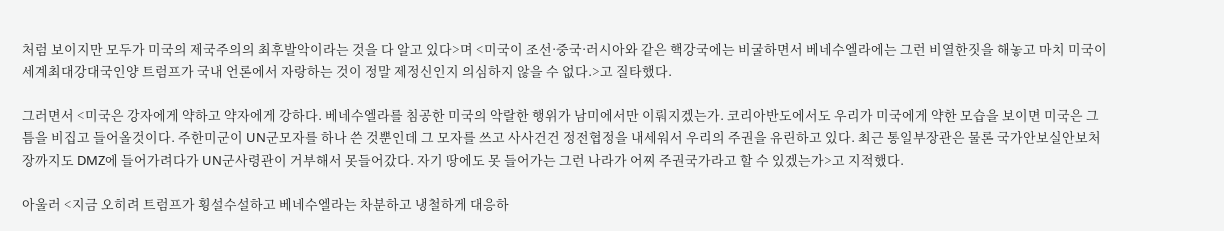처럼 보이지만 모두가 미국의 제국주의의 최후발악이라는 것을 다 알고 있다>며 <미국이 조선·중국·러시아와 같은 핵강국에는 비굴하면서 베네수엘라에는 그런 비열한짓을 해놓고 마치 미국이 세계최대강대국인양 트럼프가 국내 언론에서 자랑하는 것이 정말 제정신인지 의심하지 않을 수 없다.>고 질타했다.

그러면서 <미국은 강자에게 약하고 약자에게 강하다. 베네수엘라를 침공한 미국의 악랄한 행위가 남미에서만 이뤄지겠는가. 코리아반도에서도 우리가 미국에게 약한 모습을 보이면 미국은 그 틈을 비집고 들어올것이다. 주한미군이 UN군모자를 하나 쓴 것뿐인데 그 모자를 쓰고 사사건건 정전협정을 내세워서 우리의 주권을 유린하고 있다. 최근 통일부장관은 물론 국가안보실안보처장까지도 DMZ에 들어가려다가 UN군사령관이 거부해서 못들어갔다. 자기 땅에도 못 들어가는 그런 나라가 어찌 주권국가라고 할 수 있겠는가>고 지적했다.

아울러 <지금 오히려 트럼프가 횡설수설하고 베네수엘라는 차분하고 냉철하게 대응하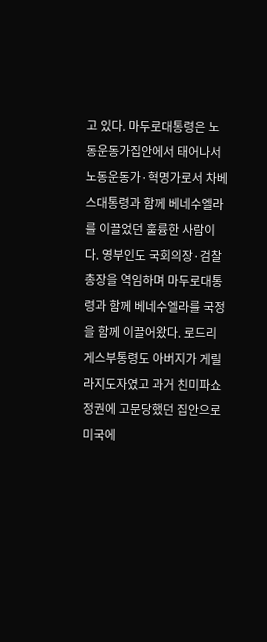고 있다. 마두로대통령은 노동운동가집안에서 태어나서 노동운동가·혁명가로서 차베스대통령과 함께 베네수엘라를 이끌었던 훌륭한 사람이다. 영부인도 국회의장·검찰총장을 역임하며 마두로대통령과 함께 베네수엘라를 국정을 함께 이끌어왔다. 로드리게스부통령도 아버지가 게릴라지도자였고 과거 친미파쇼정권에 고문당했던 집안으로 미국에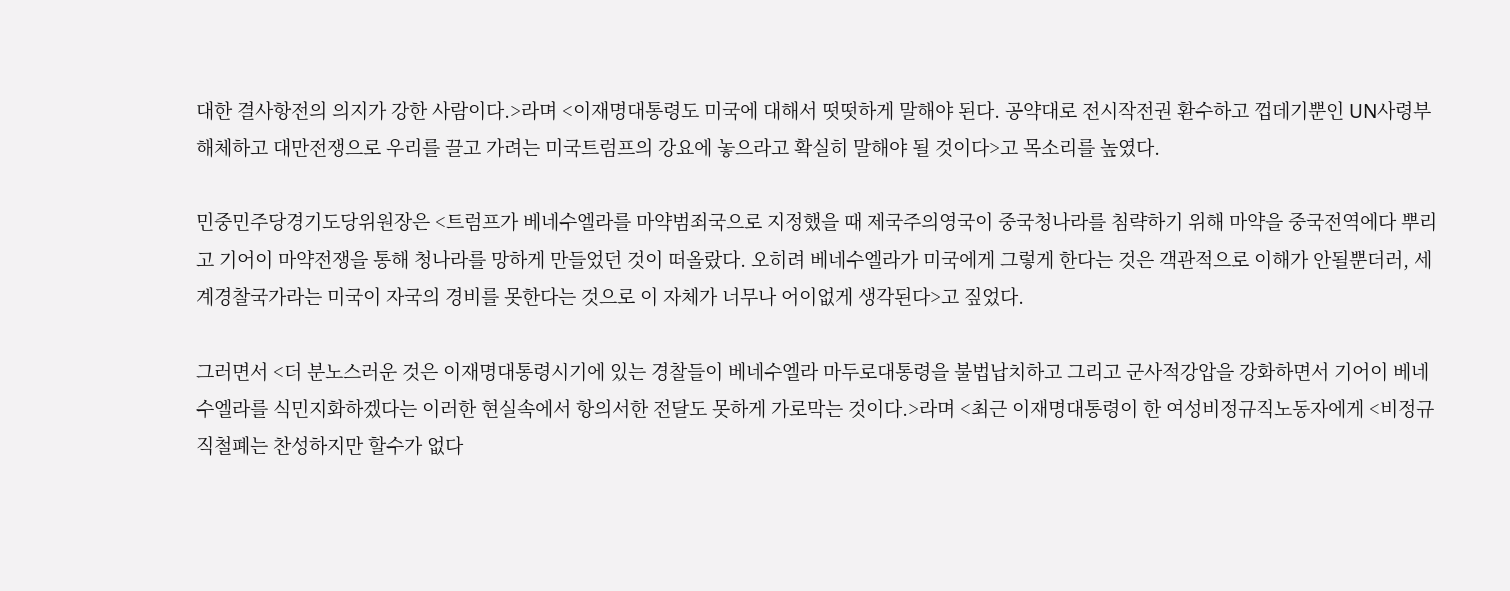대한 결사항전의 의지가 강한 사람이다.>라며 <이재명대통령도 미국에 대해서 떳떳하게 말해야 된다. 공약대로 전시작전권 환수하고 껍데기뿐인 UN사령부 해체하고 대만전쟁으로 우리를 끌고 가려는 미국트럼프의 강요에 놓으라고 확실히 말해야 될 것이다>고 목소리를 높였다.

민중민주당경기도당위원장은 <트럼프가 베네수엘라를 마약범죄국으로 지정했을 때 제국주의영국이 중국청나라를 침략하기 위해 마약을 중국전역에다 뿌리고 기어이 마약전쟁을 통해 청나라를 망하게 만들었던 것이 떠올랐다. 오히려 베네수엘라가 미국에게 그렇게 한다는 것은 객관적으로 이해가 안될뿐더러, 세계경찰국가라는 미국이 자국의 경비를 못한다는 것으로 이 자체가 너무나 어이없게 생각된다>고 짚었다.

그러면서 <더 분노스러운 것은 이재명대통령시기에 있는 경찰들이 베네수엘라 마두로대통령을 불법납치하고 그리고 군사적강압을 강화하면서 기어이 베네수엘라를 식민지화하겠다는 이러한 현실속에서 항의서한 전달도 못하게 가로막는 것이다.>라며 <최근 이재명대통령이 한 여성비정규직노동자에게 <비정규직철폐는 찬성하지만 할수가 없다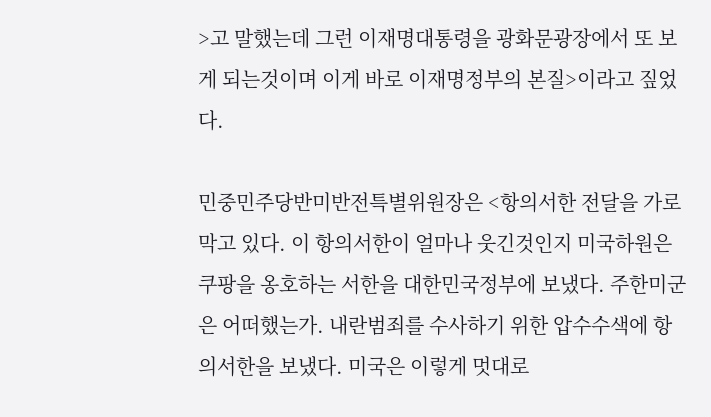>고 말했는데 그런 이재명대통령을 광화문광장에서 또 보게 되는것이며 이게 바로 이재명정부의 본질>이라고 짚었다.

민중민주당반미반전특별위원장은 <항의서한 전달을 가로막고 있다. 이 항의서한이 얼마나 웃긴것인지 미국하원은 쿠팡을 옹호하는 서한을 대한민국정부에 보냈다. 주한미군은 어떠했는가. 내란범죄를 수사하기 위한 압수수색에 항의서한을 보냈다. 미국은 이렇게 멋대로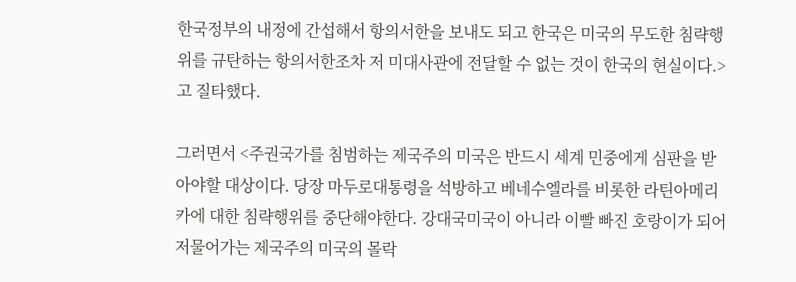한국정부의 내정에 간섭해서 항의서한을 보내도 되고 한국은 미국의 무도한 침략행위를 규탄하는 항의서한조차 저 미대사관에 전달할 수 없는 것이 한국의 현실이다.>고 질타했다.

그러면서 <주권국가를 침범하는 제국주의 미국은 반드시 세계 민중에게 심판을 받아야할 대상이다. 당장 마두로대통령을 석방하고 베네수엘라를 비롯한 라틴아메리카에 대한 침략행위를 중단해야한다. 강대국미국이 아니라 이빨 빠진 호랑이가 되어 저물어가는 제국주의 미국의 몰락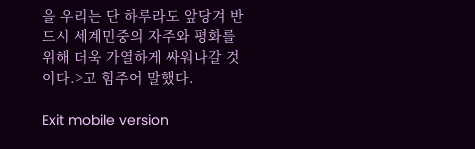을 우리는 단 하루라도 앞당겨 반드시 세계민중의 자주와 평화를 위해 더욱 가열하게 싸워나갈 것이다.>고 힘주어 말했다.

Exit mobile version